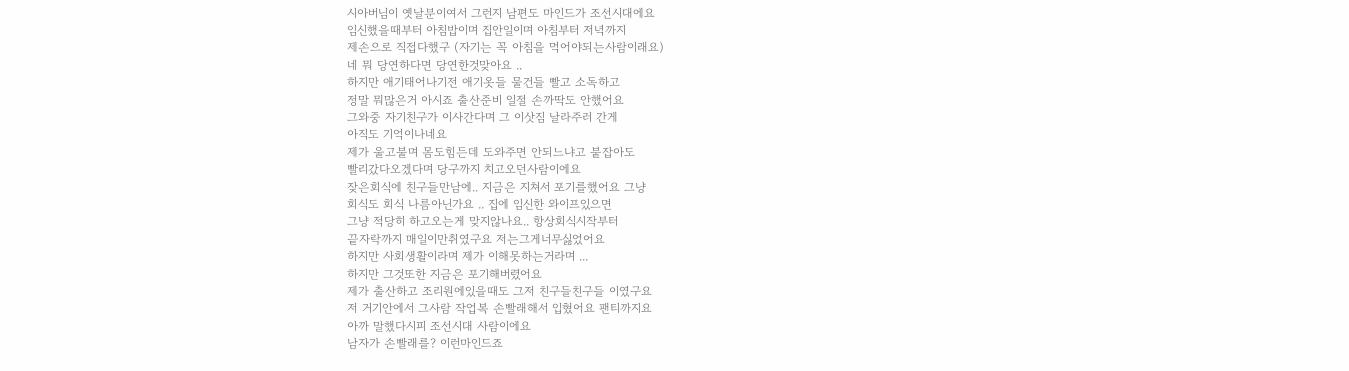시아버님이 옛날분이여서 그런지 남편도 마인드가 조선시대에요
임신했을때부터 아침밥이며 집안일이며 아침부터 저녁까지
제손으로 직접다했구 (자기는 꼭 아침을 먹어야되는사람이래요)
네 뭐 당연하다면 당연한것맞아요 ..
하지만 애기태어나기전 애기옷들 물건들 빨고 소독하고
정말 뭐많은거 아시죠 출산준비 일절 손까딱도 안했어요
그와중 자기친구가 이사간다며 그 이삿짐 날라주러 간게
아직도 기억이나네요
제가 울고불며 몸도힘든데 도와주면 안되느냐고 붙잡아도
빨리갔다오겠다며 당구까지 치고오던사람이에요
잦은회식에 친구들만남에.. 지금은 지쳐서 포기를했어요 그냥
회식도 회식 나름아닌가요 .. 집에 임신한 와이프있으면
그냥 적당히 하고오는게 맞지않나요.. 항상회식시작부터
끝자락까지 매일이만취였구요 저는그게너무싫었어요
하지만 사회생활이라며 제가 이해못하는거라며 ...
하지만 그것또한 지금은 포기해버렸어요
제가 출산하고 조리원에있을때도 그저 친구들친구들 이였구요
저 거기안에서 그사람 작업복 손빨래해서 입혔어요 팬티까지요
아까 말했다시피 조선시대 사람이에요
남자가 손빨래를? 이런마인드죠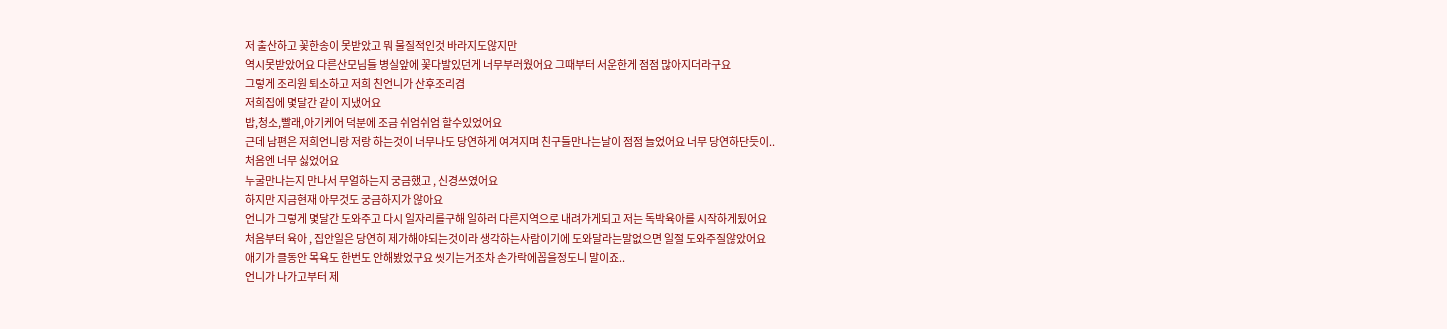저 출산하고 꽃한송이 못받았고 뭐 물질적인것 바라지도않지만
역시못받았어요 다른산모님들 병실앞에 꽃다발있던게 너무부러웠어요 그때부터 서운한게 점점 많아지더라구요
그렇게 조리원 퇴소하고 저희 친언니가 산후조리겸
저희집에 몇달간 같이 지냈어요
밥,청소,빨래,아기케어 덕분에 조금 쉬엄쉬엄 할수있었어요
근데 남편은 저희언니랑 저랑 하는것이 너무나도 당연하게 여겨지며 친구들만나는날이 점점 늘었어요 너무 당연하단듯이..
처음엔 너무 싫었어요
누굴만나는지 만나서 무얼하는지 궁금했고 , 신경쓰였어요
하지만 지금현재 아무것도 궁금하지가 않아요
언니가 그렇게 몇달간 도와주고 다시 일자리를구해 일하러 다른지역으로 내려가게되고 저는 독박육아를 시작하게됬어요
처음부터 육아 , 집안일은 당연히 제가해야되는것이라 생각하는사람이기에 도와달라는말없으면 일절 도와주질않았어요
애기가 클동안 목욕도 한번도 안해봤었구요 씻기는거조차 손가락에꼽을정도니 말이죠..
언니가 나가고부터 제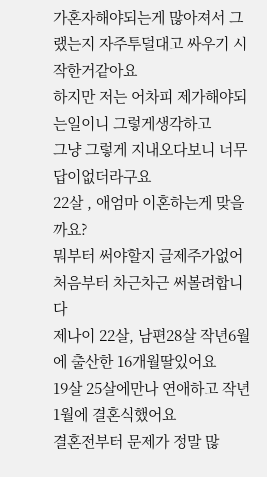가혼자해야되는게 많아져서 그랬는지 자주투덜대고 싸우기 시작한거같아요
하지만 저는 어차피 제가해야되는일이니 그렇게생각하고
그냥 그렇게 지내오다보니 너무 답이없더라구요
22살 , 애엄마 이혼하는게 맞을까요?
뭐부터 써야할지 글제주가없어 처음부터 차근차근 써볼려합니다
제나이 22살, 남편28살 작년6월에 출산한 16개월딸있어요
19살 25살에만나 연애하고 작년1월에 결혼식했어요
결혼전부터 문제가 정말 많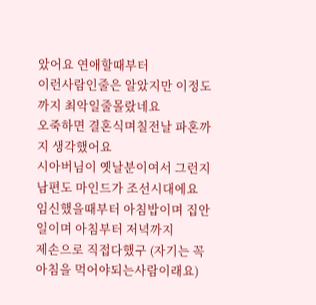았어요 연애할때부터
이런사람인줄은 알았지만 이정도까지 최악일줄몰랐네요
오죽하면 결혼식며칠전날 파혼까지 생각했어요
시아버님이 옛날분이여서 그런지 남편도 마인드가 조선시대에요
임신했을때부터 아침밥이며 집안일이며 아침부터 저녁까지
제손으로 직접다했구 (자기는 꼭 아침을 먹어야되는사람이래요)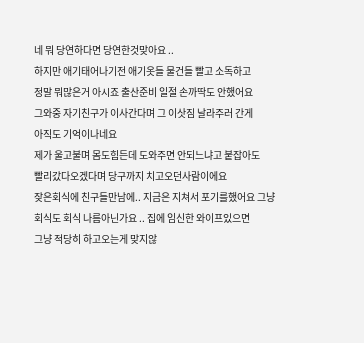네 뭐 당연하다면 당연한것맞아요 ..
하지만 애기태어나기전 애기옷들 물건들 빨고 소독하고
정말 뭐많은거 아시죠 출산준비 일절 손까딱도 안했어요
그와중 자기친구가 이사간다며 그 이삿짐 날라주러 간게
아직도 기억이나네요
제가 울고불며 몸도힘든데 도와주면 안되느냐고 붙잡아도
빨리갔다오겠다며 당구까지 치고오던사람이에요
잦은회식에 친구들만남에.. 지금은 지쳐서 포기를했어요 그냥
회식도 회식 나름아닌가요 .. 집에 임신한 와이프있으면
그냥 적당히 하고오는게 맞지않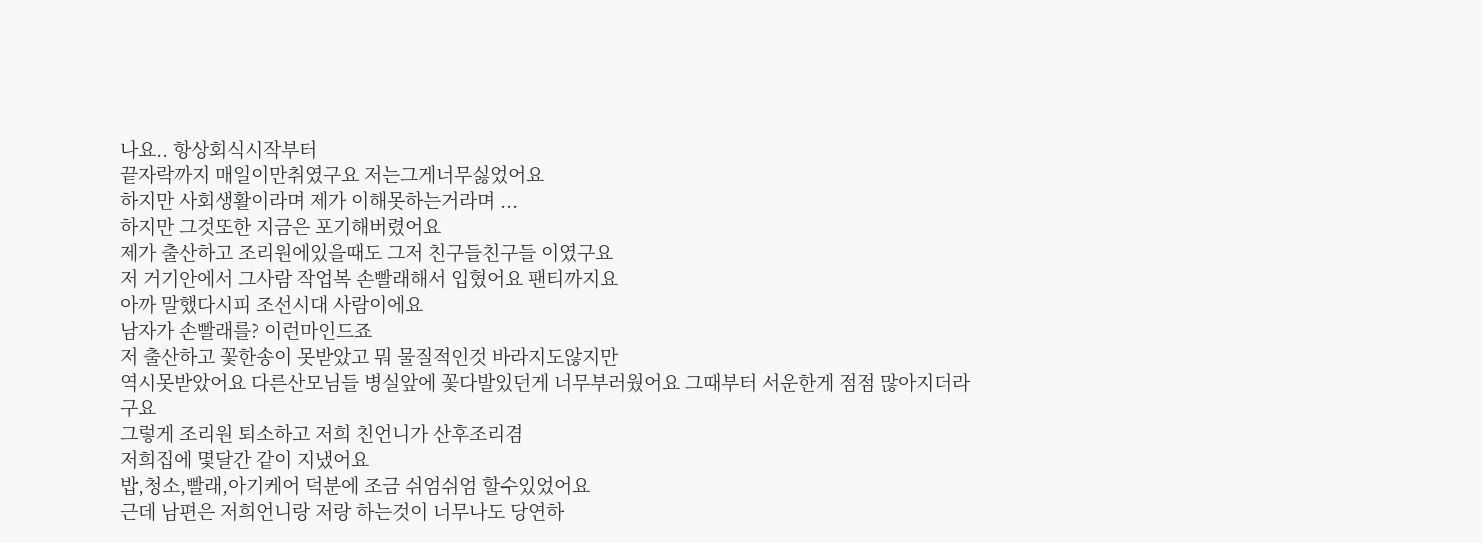나요.. 항상회식시작부터
끝자락까지 매일이만취였구요 저는그게너무싫었어요
하지만 사회생활이라며 제가 이해못하는거라며 ...
하지만 그것또한 지금은 포기해버렸어요
제가 출산하고 조리원에있을때도 그저 친구들친구들 이였구요
저 거기안에서 그사람 작업복 손빨래해서 입혔어요 팬티까지요
아까 말했다시피 조선시대 사람이에요
남자가 손빨래를? 이런마인드죠
저 출산하고 꽃한송이 못받았고 뭐 물질적인것 바라지도않지만
역시못받았어요 다른산모님들 병실앞에 꽃다발있던게 너무부러웠어요 그때부터 서운한게 점점 많아지더라구요
그렇게 조리원 퇴소하고 저희 친언니가 산후조리겸
저희집에 몇달간 같이 지냈어요
밥,청소,빨래,아기케어 덕분에 조금 쉬엄쉬엄 할수있었어요
근데 남편은 저희언니랑 저랑 하는것이 너무나도 당연하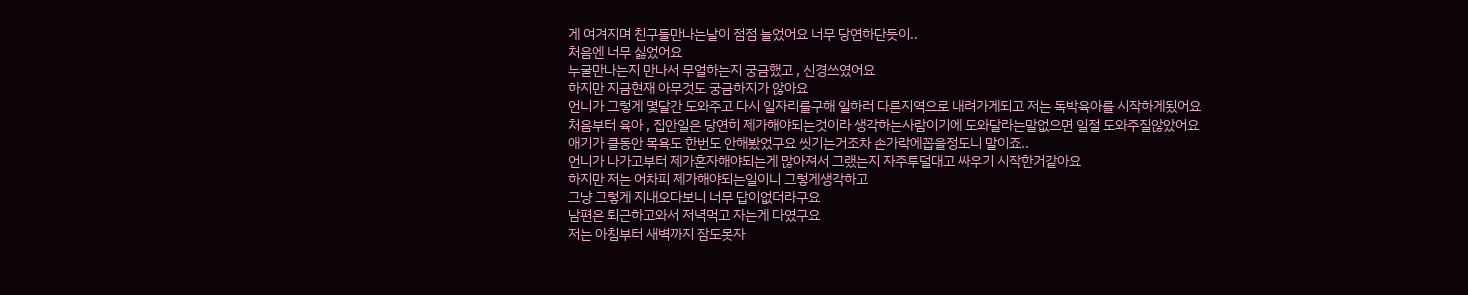게 여겨지며 친구들만나는날이 점점 늘었어요 너무 당연하단듯이..
처음엔 너무 싫었어요
누굴만나는지 만나서 무얼하는지 궁금했고 , 신경쓰였어요
하지만 지금현재 아무것도 궁금하지가 않아요
언니가 그렇게 몇달간 도와주고 다시 일자리를구해 일하러 다른지역으로 내려가게되고 저는 독박육아를 시작하게됬어요
처음부터 육아 , 집안일은 당연히 제가해야되는것이라 생각하는사람이기에 도와달라는말없으면 일절 도와주질않았어요
애기가 클동안 목욕도 한번도 안해봤었구요 씻기는거조차 손가락에꼽을정도니 말이죠..
언니가 나가고부터 제가혼자해야되는게 많아져서 그랬는지 자주투덜대고 싸우기 시작한거같아요
하지만 저는 어차피 제가해야되는일이니 그렇게생각하고
그냥 그렇게 지내오다보니 너무 답이없더라구요
남편은 퇴근하고와서 저녁먹고 자는게 다였구요
저는 아침부터 새벽까지 잠도못자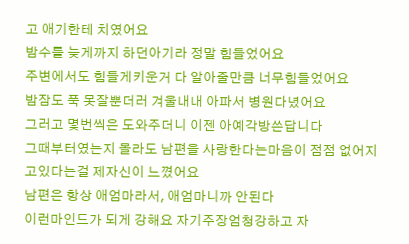고 애기한테 치였어요
밤수를 늦게까지 하던아기라 정말 힘들었어요
주변에서도 힘들게키운거 다 알아줄만큼 너무힘들었어요
밤잠도 푹 못잘뿐더러 겨울내내 아파서 병원다녔어요
그러고 몇번씩은 도와주더니 이젠 아예각방쓴답니다
그때부터였는지 몰라도 남편을 사랑한다는마음이 점점 없어지고있다는걸 제자신이 느꼈어요
남편은 항상 애엄마라서, 애엄마니까 안된다
이런마인드가 되게 강해요 자기주장엄청강하고 자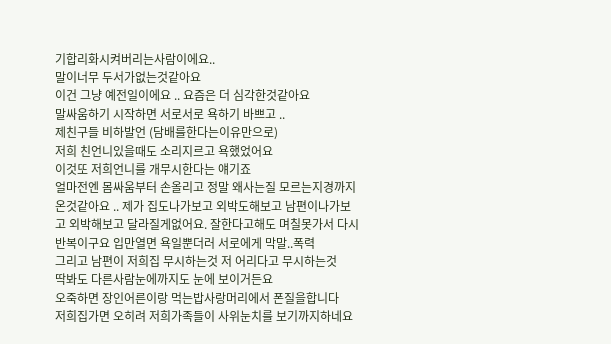기합리화시켜버리는사람이에요..
말이너무 두서가없는것같아요
이건 그냥 예전일이에요 .. 요즘은 더 심각한것같아요
말싸움하기 시작하면 서로서로 욕하기 바쁘고 ..
제친구들 비하발언 (담배를한다는이유만으로)
저희 친언니있을때도 소리지르고 욕했었어요
이것또 저희언니를 개무시한다는 얘기죠
얼마전엔 몸싸움부터 손올리고 정말 왜사는질 모르는지경까지 온것같아요 .. 제가 집도나가보고 외박도해보고 남편이나가보고 외박해보고 달라질게없어요. 잘한다고해도 며칠못가서 다시반복이구요 입만열면 욕일뿐더러 서로에게 막말..폭력
그리고 남편이 저희집 무시하는것 저 어리다고 무시하는것
딱봐도 다른사람눈에까지도 눈에 보이거든요
오죽하면 장인어른이랑 먹는밥사랑머리에서 폰질을합니다
저희집가면 오히려 저희가족들이 사위눈치를 보기까지하네요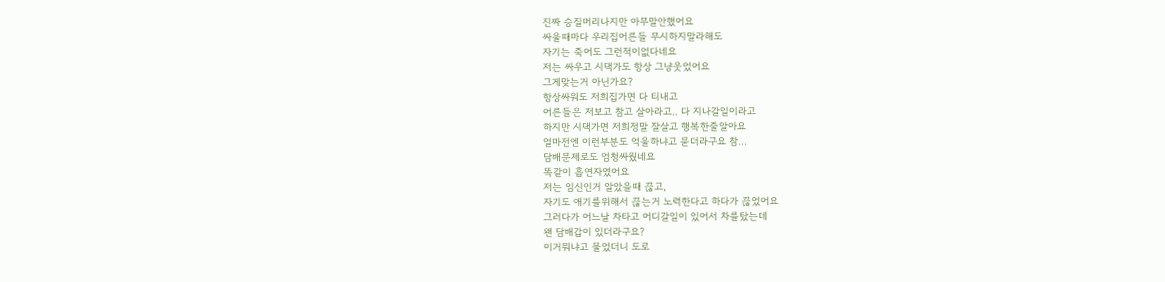진짜 승질머리나지만 아무말안했어요
싸울때마다 우리집어른들 무시하지말라해도
자기는 죽어도 그런적이없다네요
저는 싸우고 시댁가도 항상 그냥웃었어요
그게맞는거 아닌가요?
항상싸워도 저희집가면 다 티내고
어른들은 저보고 참고 살아라고.. 다 지나갈일이라고
하지만 시댁가면 저희정말 잘살고 행복한줄알아요
얼마전엔 이런부분도 억울하냐고 묻더라구요 참...
담배문제로도 엄청싸웠네요
똑같이 흡연자였어요
저는 임신인거 알았을때 끊고,
자기도 애기를위해서 끊는거 노력한다고 하다가 끊었어요
그러다가 어느날 차타고 어디갈일이 있어서 차를탔는데
왠 담배갑이 있더라구요?
이거뭐냐고 물었더니 도로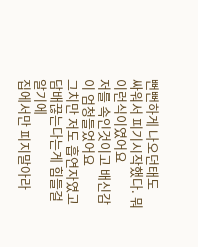뻔뻔하게 나오던태도
싸워서 피기시작했다. 뭐 이런식이였어요
저를 속인것이고 배신감이 엄청들었어요
그치만 저도 흡연자였고 담배끊는다는게 힘들걸알기에
집에서만 피지말아라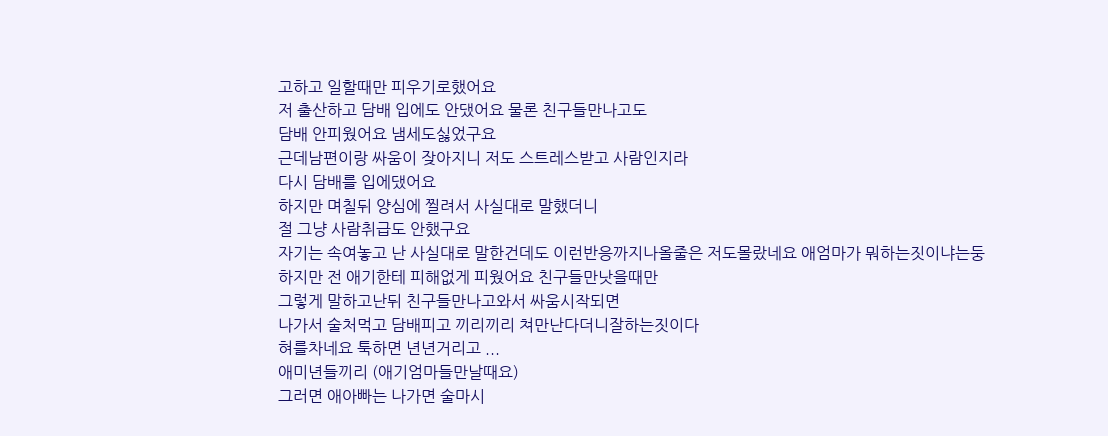고하고 일할때만 피우기로했어요
저 출산하고 담배 입에도 안댔어요 물론 친구들만나고도
담배 안피웠어요 냄세도싫었구요
근데남편이랑 싸움이 잦아지니 저도 스트레스받고 사람인지라
다시 담배를 입에댔어요
하지만 며칠뒤 양심에 찔려서 사실대로 말했더니
절 그냥 사람취급도 안했구요
자기는 속여놓고 난 사실대로 말한건데도 이런반응까지나올줄은 저도몰랐네요 애엄마가 뭐하는짓이냐는둥
하지만 전 애기한테 피해없게 피웠어요 친구들만낫을때만
그렇게 말하고난뒤 친구들만나고와서 싸움시작되면
나가서 술처먹고 담배피고 끼리끼리 쳐만난다더니잘하는짓이다
혀를차네요 툭하면 년년거리고 ...
애미년들끼리 (애기엄마들만날때요)
그러면 애아빠는 나가면 술마시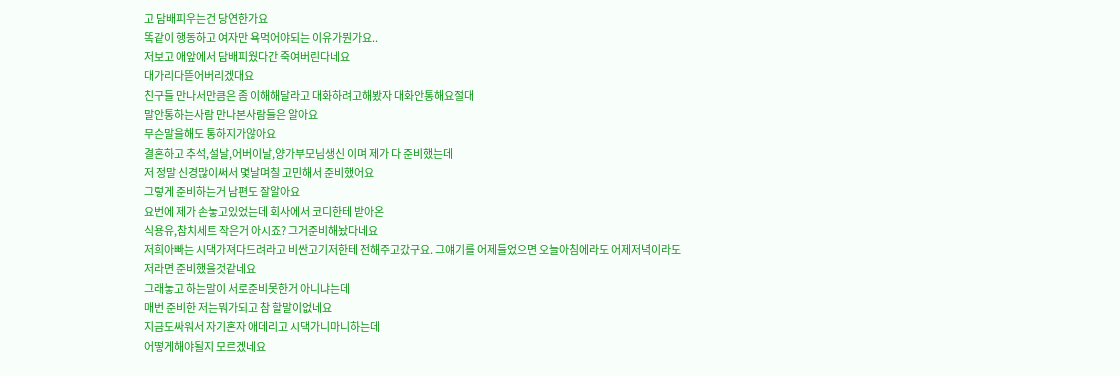고 담배피우는건 당연한가요
똑같이 행동하고 여자만 욕먹어야되는 이유가뭔가요..
저보고 애앞에서 담배피웠다간 죽여버린다네요
대가리다뜯어버리겠대요
친구들 만나서만큼은 좀 이해해달라고 대화하려고해봤자 대화안통해요절대
말안통하는사람 만나본사람들은 알아요
무슨말을해도 통하지가않아요
결혼하고 추석,설날,어버이날,양가부모님생신 이며 제가 다 준비했는데
저 정말 신경많이써서 몇날며칠 고민해서 준비했어요
그렇게 준비하는거 남편도 잘알아요
요번에 제가 손놓고있었는데 회사에서 코디한테 받아온
식용유,참치세트 작은거 아시죠? 그거준비해놨다네요
저희아빠는 시댁가져다드려라고 비싼고기저한테 전해주고갔구요. 그얘기를 어제들었으면 오늘아침에라도 어제저녁이라도
저라면 준비했을것같네요
그래놓고 하는말이 서로준비못한거 아니냐는데
매번 준비한 저는뭐가되고 참 할말이없네요
지금도싸워서 자기혼자 애데리고 시댁가니마니하는데
어떻게해야될지 모르겠네요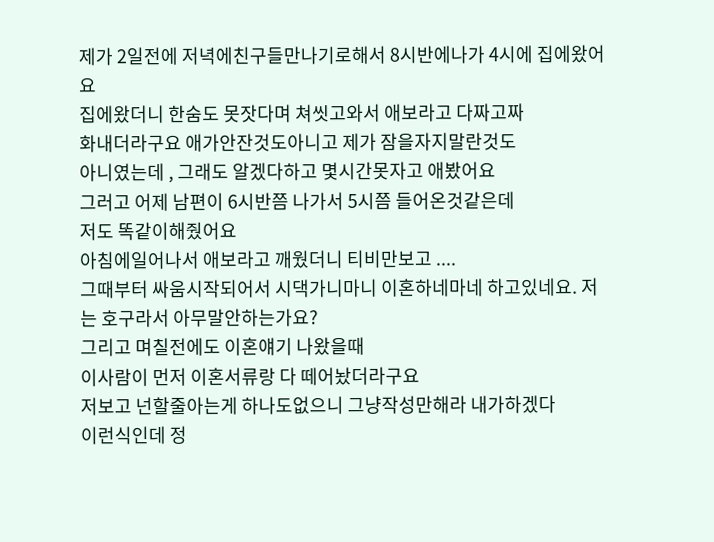제가 2일전에 저녁에친구들만나기로해서 8시반에나가 4시에 집에왔어요
집에왔더니 한숨도 못잣다며 쳐씻고와서 애보라고 다짜고짜
화내더라구요 애가안잔것도아니고 제가 잠을자지말란것도
아니였는데 , 그래도 알겠다하고 몇시간못자고 애봤어요
그러고 어제 남편이 6시반쯤 나가서 5시쯤 들어온것같은데
저도 똑같이해줬어요
아침에일어나서 애보라고 깨웠더니 티비만보고 ....
그때부터 싸움시작되어서 시댁가니마니 이혼하네마네 하고있네요. 저는 호구라서 아무말안하는가요?
그리고 며칠전에도 이혼얘기 나왔을때
이사람이 먼저 이혼서류랑 다 떼어놨더라구요
저보고 넌할줄아는게 하나도없으니 그냥작성만해라 내가하겠다
이런식인데 정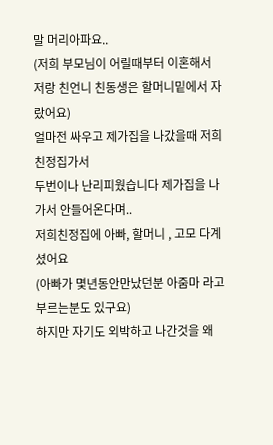말 머리아파요..
(저희 부모님이 어릴때부터 이혼해서 저랑 친언니 친동생은 할머니밑에서 자랐어요)
얼마전 싸우고 제가집을 나갔을때 저희친정집가서
두번이나 난리피웠습니다 제가집을 나가서 안들어온다며..
저희친정집에 아빠, 할머니 , 고모 다계셨어요
(아빠가 몇년동안만났던분 아줌마 라고 부르는분도 있구요)
하지만 자기도 외박하고 나간것을 왜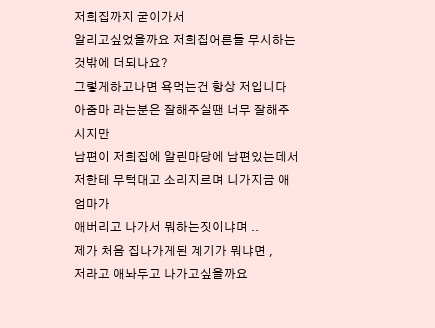저희집까지 굳이가서
알리고싶었을까요 저희집어른들 무시하는것밖에 더되나요?
그렇게하고나면 욕먹는건 항상 저입니다
아줌마 라는분은 잘해주실땐 너무 잘해주시지만
남편이 저희집에 알린마당에 남편있는데서
저한테 무턱대고 소리지르며 니가지금 애엄마가
애버리고 나가서 뭐하는짓이냐며 ..
제가 처음 집나가게된 계기가 뭐냐면 ,
저라고 애놔두고 나가고싶을까요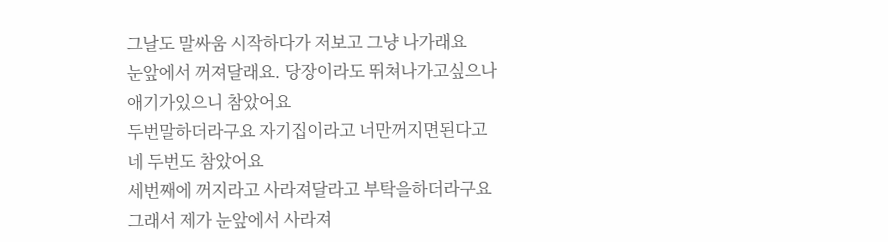그날도 말싸움 시작하다가 저보고 그냥 나가래요
눈앞에서 꺼져달래요. 당장이라도 뛰쳐나가고싶으나
애기가있으니 참았어요
두번말하더라구요 자기집이라고 너만꺼지면된다고
네 두번도 참았어요
세번째에 꺼지라고 사라져달라고 부탁을하더라구요
그래서 제가 눈앞에서 사라져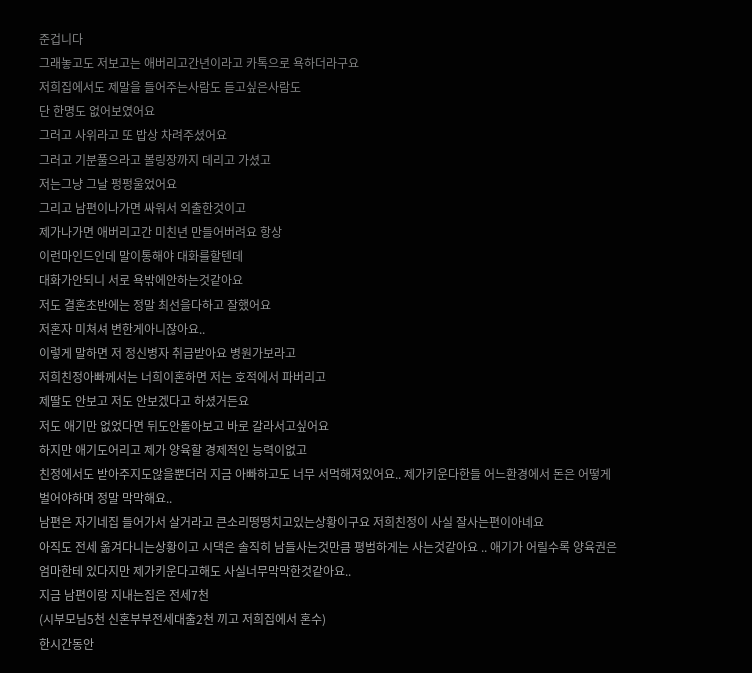준겁니다
그래놓고도 저보고는 애버리고간년이라고 카톡으로 욕하더라구요
저희집에서도 제말을 들어주는사람도 듣고싶은사람도
단 한명도 없어보였어요
그러고 사위라고 또 밥상 차려주셨어요
그러고 기분풀으라고 볼링장까지 데리고 가셨고
저는그냥 그날 펑펑울었어요
그리고 남편이나가면 싸워서 외출한것이고
제가나가면 애버리고간 미친년 만들어버려요 항상
이런마인드인데 말이통해야 대화를할텐데
대화가안되니 서로 욕밖에안하는것같아요
저도 결혼초반에는 정말 최선을다하고 잘했어요
저혼자 미쳐셔 변한게아니잖아요..
이렇게 말하면 저 정신병자 취급받아요 병원가보라고
저희친정아빠께서는 너희이혼하면 저는 호적에서 파버리고
제딸도 안보고 저도 안보겠다고 하셨거든요
저도 애기만 없었다면 뒤도안돌아보고 바로 갈라서고싶어요
하지만 애기도어리고 제가 양육할 경제적인 능력이없고
친정에서도 받아주지도않을뿐더러 지금 아빠하고도 너무 서먹해져있어요.. 제가키운다한들 어느환경에서 돈은 어떻게벌어야하며 정말 막막해요..
남편은 자기네집 들어가서 살거라고 큰소리떵떵치고있는상황이구요 저희친정이 사실 잘사는편이아녜요
아직도 전세 옮겨다니는상황이고 시댁은 솔직히 남들사는것만큼 평범하게는 사는것같아요 .. 애기가 어릴수록 양육권은 엄마한테 있다지만 제가키운다고해도 사실너무막막한것같아요..
지금 남편이랑 지내는집은 전세7천
(시부모님5천 신혼부부전세대출2천 끼고 저희집에서 혼수)
한시간동안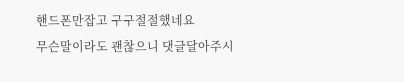핸드폰만잡고 구구절절했네요
무슨말이라도 괜찮으니 댓글달아주시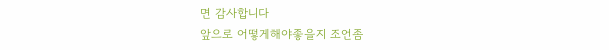면 감사합니다
앞으로 어떻게해야좋을지 조언좀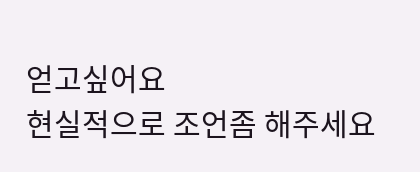얻고싶어요
현실적으로 조언좀 해주세요